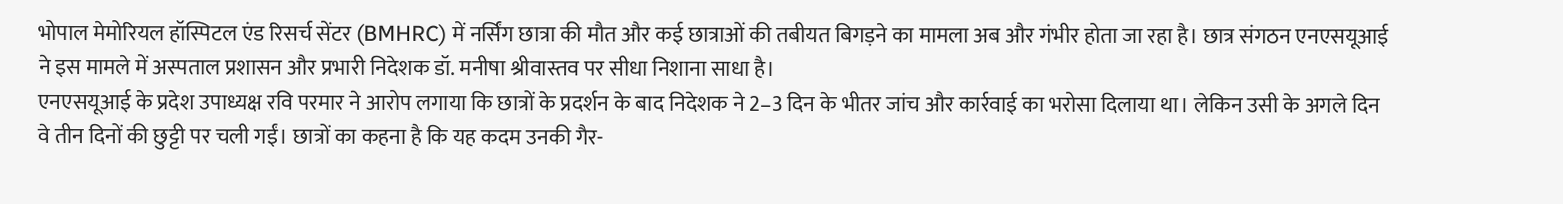भोपाल मेमोरियल हॉस्पिटल एंड रिसर्च सेंटर (BMHRC) में नर्सिंग छात्रा की मौत और कई छात्राओं की तबीयत बिगड़ने का मामला अब और गंभीर होता जा रहा है। छात्र संगठन एनएसयूआई ने इस मामले में अस्पताल प्रशासन और प्रभारी निदेशक डॉ. मनीषा श्रीवास्तव पर सीधा निशाना साधा है।
एनएसयूआई के प्रदेश उपाध्यक्ष रवि परमार ने आरोप लगाया कि छात्रों के प्रदर्शन के बाद निदेशक ने 2–3 दिन के भीतर जांच और कार्रवाई का भरोसा दिलाया था। लेकिन उसी के अगले दिन वे तीन दिनों की छुट्टी पर चली गईं। छात्रों का कहना है कि यह कदम उनकी गैर-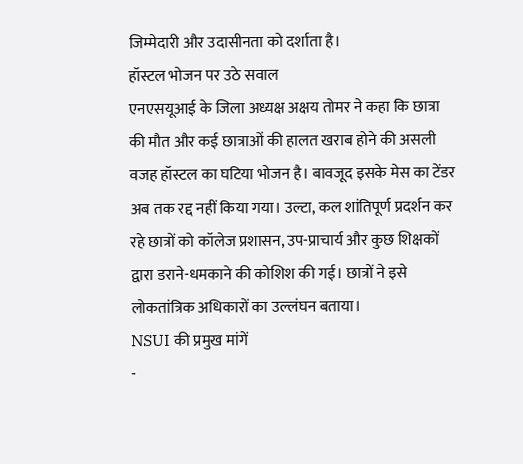जिम्मेदारी और उदासीनता को दर्शाता है।
हॉस्टल भोजन पर उठे सवाल
एनएसयूआई के जिला अध्यक्ष अक्षय तोमर ने कहा कि छात्रा की मौत और कई छात्राओं की हालत खराब होने की असली वजह हॉस्टल का घटिया भोजन है। बावजूद इसके मेस का टेंडर अब तक रद्द नहीं किया गया। उल्टा, कल शांतिपूर्ण प्रदर्शन कर रहे छात्रों को कॉलेज प्रशासन, उप-प्राचार्य और कुछ शिक्षकों द्वारा डराने-धमकाने की कोशिश की गई। छात्रों ने इसे लोकतांत्रिक अधिकारों का उल्लंघन बताया।
NSUI की प्रमुख मांगें
-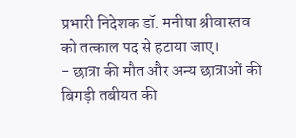प्रभारी निदेशक डॉ. मनीषा श्रीवास्तव को तत्काल पद से हटाया जाए।
- छात्रा की मौत और अन्य छात्राओं की बिगड़ी तबीयत की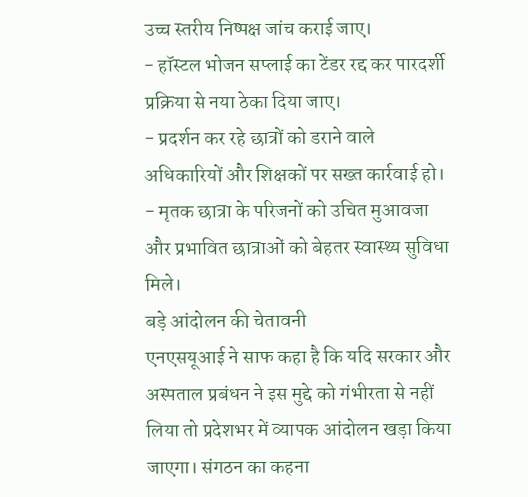उच्च स्तरीय निष्पक्ष जांच कराई जाए।
- हॉस्टल भोजन सप्लाई का टेंडर रद्द कर पारदर्शी प्रक्रिया से नया ठेका दिया जाए।
- प्रदर्शन कर रहे छात्रों को डराने वाले अधिकारियों और शिक्षकों पर सख्त कार्रवाई हो।
- मृतक छात्रा के परिजनों को उचित मुआवजा और प्रभावित छात्राओं को बेहतर स्वास्थ्य सुविधा मिले।
बड़े आंदोलन की चेतावनी
एनएसयूआई ने साफ कहा है कि यदि सरकार और अस्पताल प्रबंधन ने इस मुद्दे को गंभीरता से नहीं लिया तो प्रदेशभर में व्यापक आंदोलन खड़ा किया जाएगा। संगठन का कहना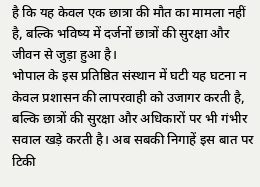है कि यह केवल एक छात्रा की मौत का मामला नहीं है, बल्कि भविष्य में दर्जनों छात्रों की सुरक्षा और जीवन से जुड़ा हुआ है।
भोपाल के इस प्रतिष्ठित संस्थान में घटी यह घटना न केवल प्रशासन की लापरवाही को उजागर करती है, बल्कि छात्रों की सुरक्षा और अधिकारों पर भी गंभीर सवाल खड़े करती है। अब सबकी निगाहें इस बात पर टिकी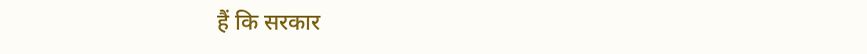हैं कि सरकार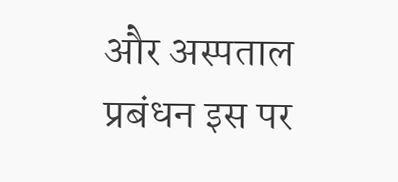और अस्पताल प्रबंधन इस पर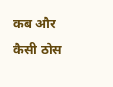कब और कैसी ठोस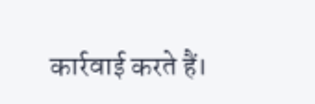कार्रवाई करते हैं।